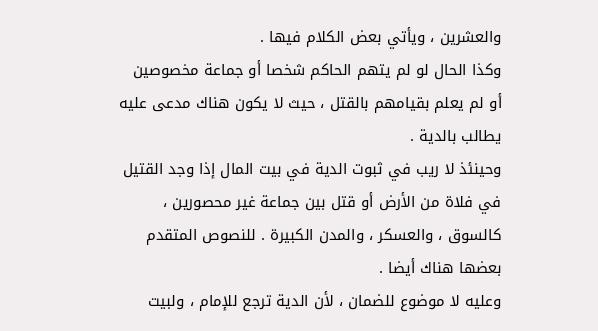والعشرين ، ويأتي بعض الكلام فيها .
وكذا الحال لو لم يتهم الحاكم شخصا أو جماعة مخصوصين أو لم يعلم بقيامهم بالقتل ، حيث لا يكون هناك مدعى عليه يطالب بالدية .
وحينئذ لا ريب في ثبوت الدية في بيت المال إذا وجد القتيل في فلاة من الأرض أو قتل بين جماعة غير محصورين ، كالسوق ، والعسكر ، والمدن الكبيرة . للنصوص المتقدم بعضها هناك أيضا .
وعليه لا موضوع للضمان ، لأن الدية ترجع للإمام ، ولبيت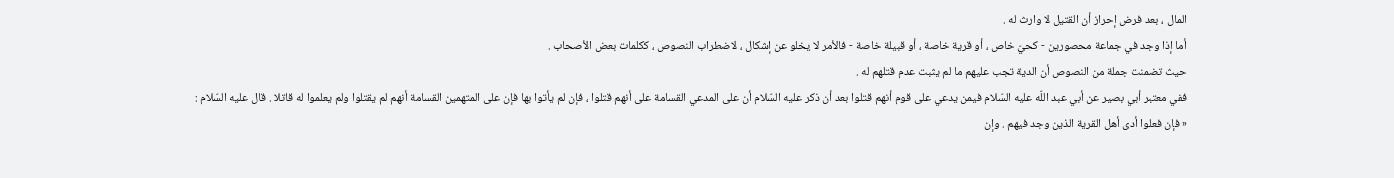المال ، بعد فرض إحراز أن القتيل لا وارث له .
أما إذا وجد في جماعة محصورين - كحيّ خاص ، أو قرية خاصة ، أو قبيلة خاصة - فالأمر لا يخلو عن إشكال ، لاضطراب النصوص ، ككلمات بعض الأصحاب .
حيث تضمنت جملة من النصوص أن الدية تجب عليهم ما لم يثبت عدم قتلهم له .
ففي معتبر أبي بصير عن أبي عبد اللّه عليه السّلام فيمن يدعي على قوم أنهم قتلوا بعد أن ذكر عليه السّلام أن على المدعي القسامة على أنهم قتلوا ، فإن لم يأتوا بها فإن على المتهمين القسامة أنهم لم يقتلوا ولم يعلموا له قاتلا . قال عليه السّلام :
« فإن فعلوا أدى أهل القرية الذين وجد فيهم . وإن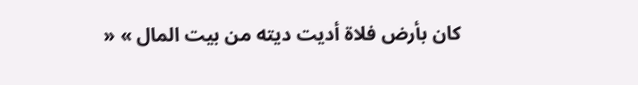كان بأرض فلاة أديت ديته من بيت المال » «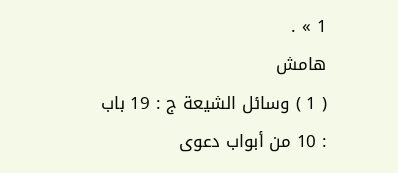1 » .
هامش
( 1 ) وسائل الشيعة ج : 19 باب : 10 من أبواب دعوى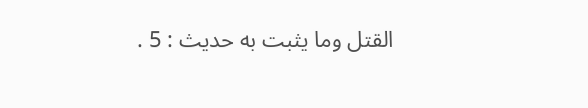القتل وما يثبت به حديث : 5 .